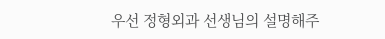우선 정형외과 선생님의 설명해주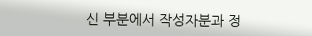신 부분에서 작성자분과 정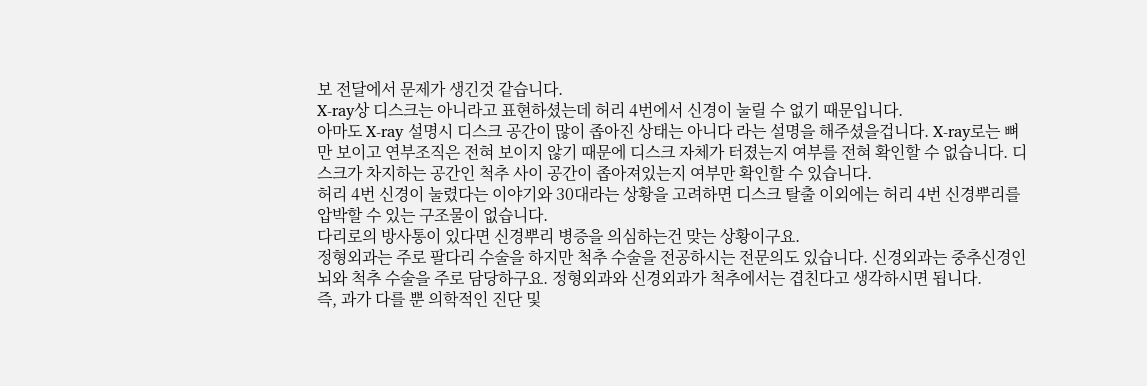보 전달에서 문제가 생긴것 같습니다.
X-ray상 디스크는 아니라고 표현하셨는데 허리 4번에서 신경이 눌릴 수 없기 때문입니다.
아마도 X-ray 설명시 디스크 공간이 많이 좁아진 상태는 아니다 라는 설명을 해주셨을겁니다. X-ray로는 뼈만 보이고 연부조직은 전혀 보이지 않기 때문에 디스크 자체가 터졌는지 여부를 전혀 확인할 수 없습니다. 디스크가 차지하는 공간인 척추 사이 공간이 좁아져있는지 여부만 확인할 수 있습니다.
허리 4번 신경이 눌렸다는 이야기와 30대라는 상황을 고려하면 디스크 탈출 이외에는 허리 4번 신경뿌리를 압박할 수 있는 구조물이 없습니다.
다리로의 방사통이 있다면 신경뿌리 병증을 의심하는건 맞는 상황이구요.
정형외과는 주로 팔다리 수술을 하지만 척추 수술을 전공하시는 전문의도 있습니다. 신경외과는 중추신경인 뇌와 척추 수술을 주로 담당하구요. 정형외과와 신경외과가 척추에서는 겹친다고 생각하시면 됩니다.
즉, 과가 다를 뿐 의학적인 진단 및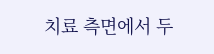치료 측면에서 두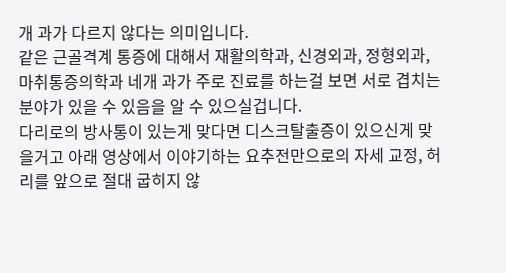개 과가 다르지 않다는 의미입니다.
같은 근골격계 통증에 대해서 재활의학과, 신경외과, 정형외과, 마취통증의학과 네개 과가 주로 진료를 하는걸 보면 서로 겹치는 분야가 있을 수 있음을 알 수 있으실겁니다.
다리로의 방사통이 있는게 맞다면 디스크탈출증이 있으신게 맞을거고 아래 영상에서 이야기하는 요추전만으로의 자세 교정, 허리를 앞으로 절대 굽히지 않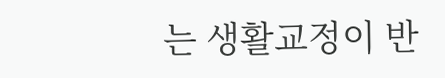는 생활교정이 반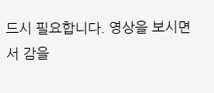드시 필요합니다. 영상을 보시면서 감을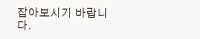잡아보시기 바랍니다.